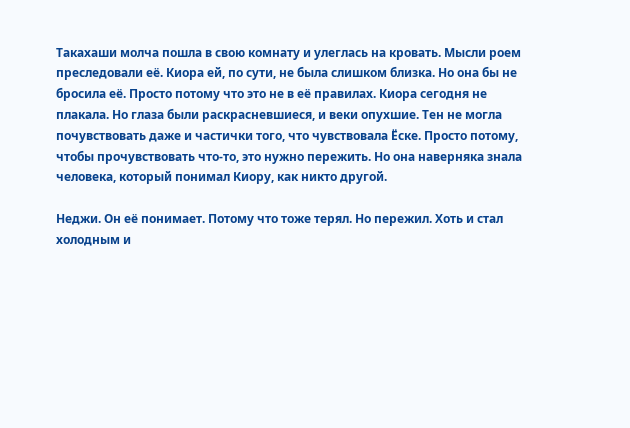Такахаши молча пошла в свою комнату и улеглась на кровать. Мысли роем преследовали её. Киора ей, по сути, не была слишком близка. Но она бы не бросила её. Просто потому что это не в её правилах. Киора сегодня не плакала. Но глаза были раскрасневшиеся, и веки опухшие. Тен не могла почувствовать даже и частички того, что чувствовала Ёске. Просто потому, чтобы прочувствовать что-то, это нужно пережить. Но она наверняка знала человека, который понимал Киору, как никто другой.

Неджи. Он её понимает. Потому что тоже терял. Но пережил. Хоть и стал холодным и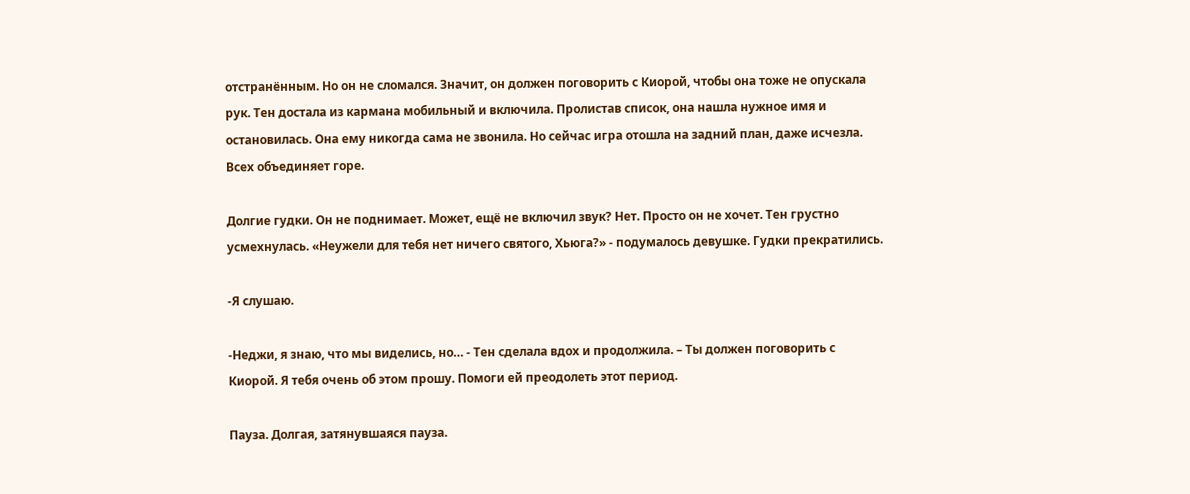отстранённым. Но он не сломался. Значит, он должен поговорить с Киорой, чтобы она тоже не опускала рук. Тен достала из кармана мобильный и включила. Пролистав список, она нашла нужное имя и остановилась. Она ему никогда сама не звонила. Но сейчас игра отошла на задний план, даже исчезла. Всех объединяет горе.

Долгие гудки. Он не поднимает. Может, ещё не включил звук? Нет. Просто он не хочет. Тен грустно усмехнулась. «Неужели для тебя нет ничего святого, Хьюга?» - подумалось девушке. Гудки прекратились.

-Я слушаю.

-Неджи, я знаю, что мы виделись, но… - Тен сделала вдох и продолжила. – Ты должен поговорить с Киорой. Я тебя очень об этом прошу. Помоги ей преодолеть этот период.

Пауза. Долгая, затянувшаяся пауза.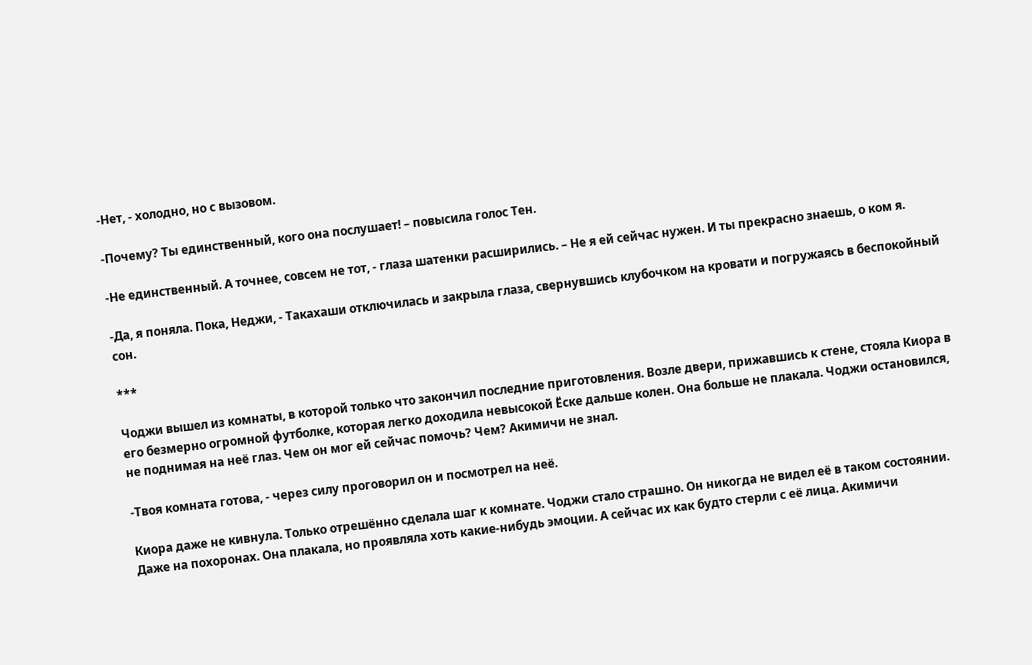-Нет, - холодно, но с вызовом.

-Почему? Ты единственный, кого она послушает! – повысила голос Тен.

-Не единственный. А точнее, совсем не тот, - глаза шатенки расширились. – Не я ей сейчас нужен. И ты прекрасно знаешь, о ком я.

-Да, я поняла. Пока, Неджи, - Такахаши отключилась и закрыла глаза, свернувшись клубочком на кровати и погружаясь в беспокойный сон.

***

Чоджи вышел из комнаты, в которой только что закончил последние приготовления. Возле двери, прижавшись к стене, стояла Киора в его безмерно огромной футболке, которая легко доходила невысокой Ёске дальше колен. Она больше не плакала. Чоджи остановился, не поднимая на неё глаз. Чем он мог ей сейчас помочь? Чем? Акимичи не знал.

-Твоя комната готова, - через силу проговорил он и посмотрел на неё.

Киора даже не кивнула. Только отрешённо сделала шаг к комнате. Чоджи стало страшно. Он никогда не видел её в таком состоянии. Даже на похоронах. Она плакала, но проявляла хоть какие-нибудь эмоции. А сейчас их как будто стерли с её лица. Акимичи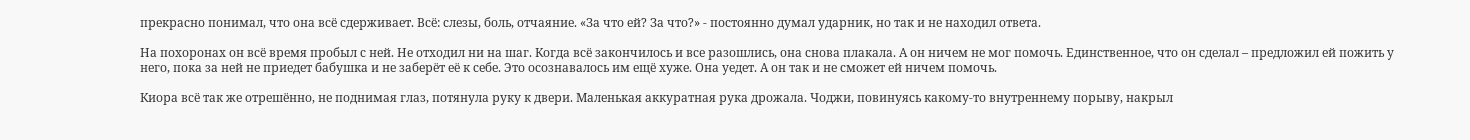прекрасно понимал, что она всё сдерживает. Всё: слезы, боль, отчаяние. «За что ей? За что?» - постоянно думал ударник, но так и не находил ответа.

На похоронах он всё время пробыл с ней. Не отходил ни на шаг. Когда всё закончилось и все разошлись, она снова плакала. А он ничем не мог помочь. Единственное, что он сделал – предложил ей пожить у него, пока за ней не приедет бабушка и не заберёт её к себе. Это осознавалось им ещё хуже. Она уедет. А он так и не сможет ей ничем помочь.

Киора всё так же отрешённо, не поднимая глаз, потянула руку к двери. Маленькая аккуратная рука дрожала. Чоджи, повинуясь какому-то внутреннему порыву, накрыл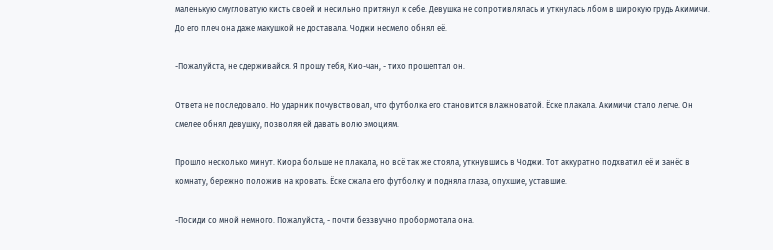маленькую смугловатую кисть своей и несильно притянул к себе. Девушка не сопротивлялась и уткнулась лбом в широкую грудь Акимичи. До его плеч она даже макушкой не доставала. Чоджи несмело обнял её.

-Пожалуйста, не сдерживайся. Я прошу тебя, Кио-чан, - тихо прошептал он.

Ответа не последовало. Но ударник почувствовал, что футболка его становится влажноватой. Ёске плакала. Акимичи стало легче. Он смелее обнял девушку, позволяя ей давать волю эмоциям.

Прошло несколько минут. Киора больше не плакала, но всё так же стояла, уткнувшись в Чоджи. Тот аккуратно подхватил её и занёс в комнату, бережно положив на кровать. Ёске сжала его футболку и подняла глаза, опухшие, уставшие.

-Посиди со мной немного. Пожалуйста, - почти беззвучно пробормотала она.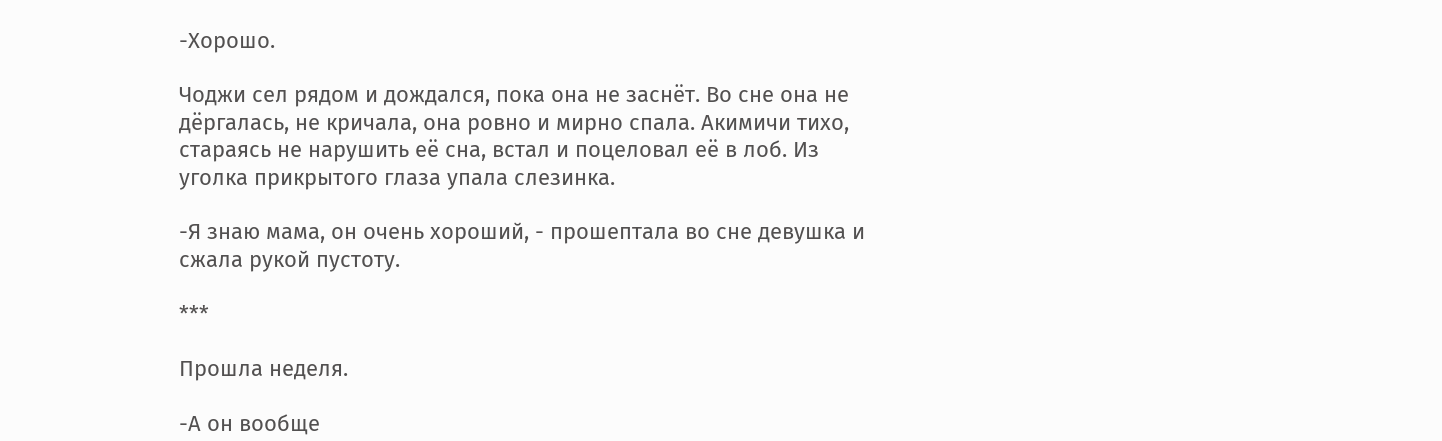-Хорошо.

Чоджи сел рядом и дождался, пока она не заснёт. Во сне она не дёргалась, не кричала, она ровно и мирно спала. Акимичи тихо, стараясь не нарушить её сна, встал и поцеловал её в лоб. Из уголка прикрытого глаза упала слезинка.

-Я знаю мама, он очень хороший, - прошептала во сне девушка и сжала рукой пустоту.

***

Прошла неделя.

-А он вообще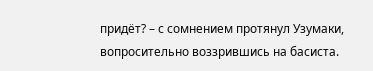придёт? – с сомнением протянул Узумаки, вопросительно воззрившись на басиста.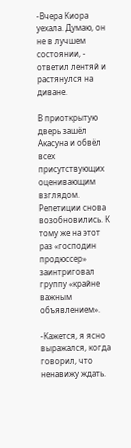-Вчера Киора уехала. Думаю, он не в лучшем состоянии, - ответил лентяй и растянулся на диване.

В приоткрытую дверь зашёл Акасуна и обвёл всех присутствующих оценивающим взглядом. Репетиции снова возобновились. К тому же на этот раз «господин продюссер» заинтриговал группу «крайне важным объявлением».

-Кажется, я ясно выражался, когда говорил, что ненавижу ждать.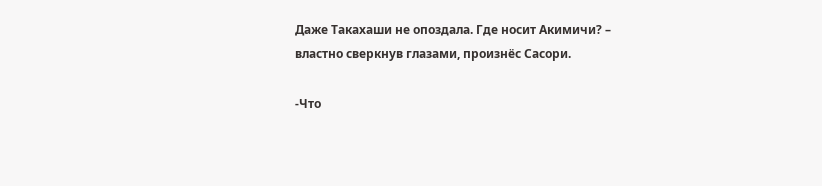Даже Такахаши не опоздала. Где носит Акимичи? – властно сверкнув глазами, произнёс Сасори.

-Что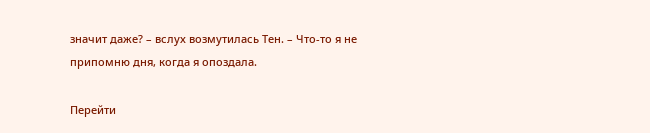значит даже? – вслух возмутилась Тен. – Что-то я не припомню дня, когда я опоздала.

Перейти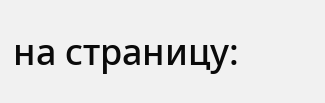на страницу: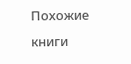Похожие книги